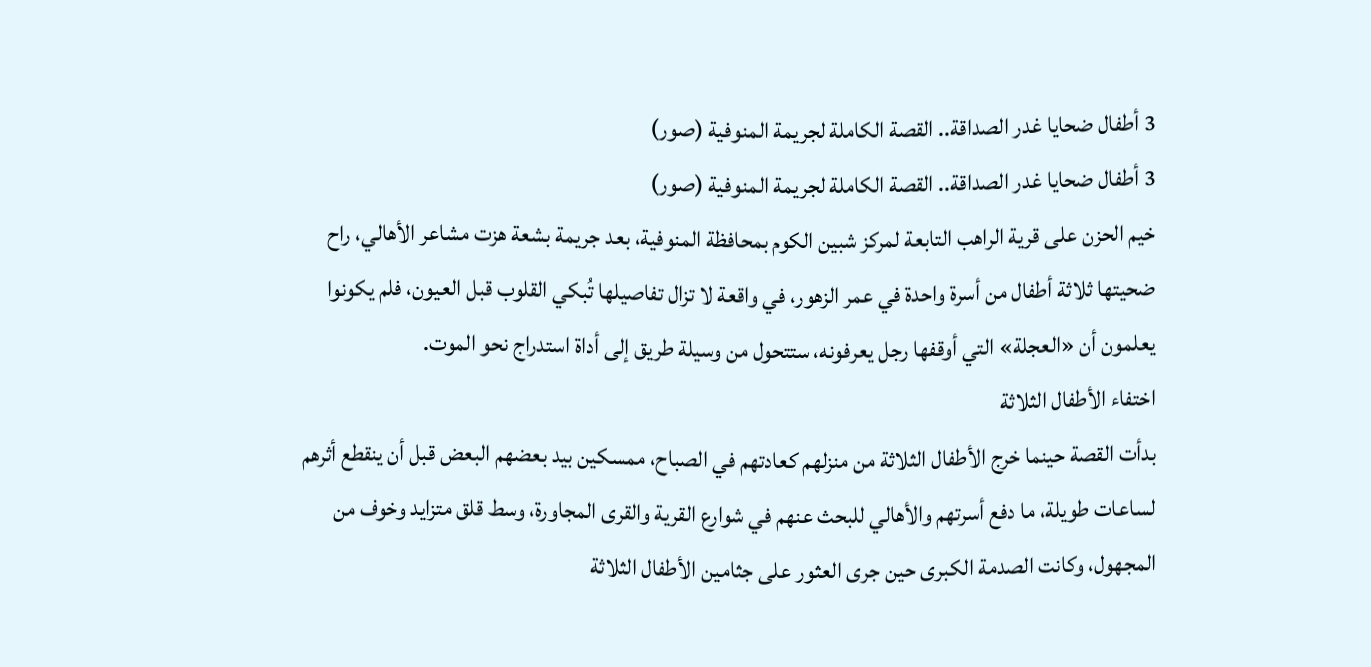3 أطفال ضحايا غدر الصداقة.. القصة الكاملة لجريمة المنوفية (صور)
3 أطفال ضحايا غدر الصداقة.. القصة الكاملة لجريمة المنوفية (صور)
خيم الحزن على قرية الراهب التابعة لمركز شبين الكوم بمحافظة المنوفية، بعد جريمة بشعة هزت مشاعر الأهالي، راح ضحيتها ثلاثة أطفال من أسرة واحدة في عمر الزهور، في واقعة لا تزال تفاصيلها تُبكي القلوب قبل العيون، فلم يكونوا يعلمون أن «العجلة» التي أوقفها رجل يعرفونه، ستتحول من وسيلة طريق إلى أداة استدراج نحو الموت.
اختفاء الأطفال الثلاثة
بدأت القصة حينما خرج الأطفال الثلاثة من منزلهم كعادتهم في الصباح، ممسكين بيد بعضهم البعض قبل أن ينقطع أثرهم لساعات طويلة، ما دفع أسرتهم والأهالي للبحث عنهم في شوارع القرية والقرى المجاورة، وسط قلق متزايد وخوف من المجهول، وكانت الصدمة الكبرى حين جرى العثور على جثامين الأطفال الثلاثة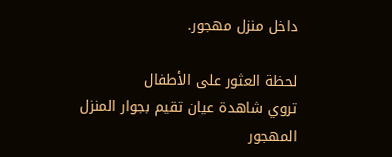داخل منزل مهجور.

لحظة العثور على الأطفال
تروي شاهدة عيان تقيم بجوار المنزل المهجور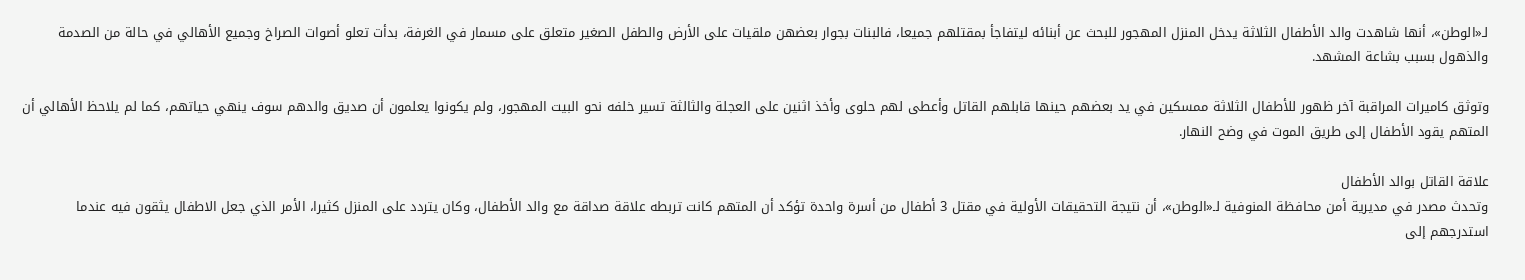لـ«الوطن»، أنها شاهدت والد الأطفال الثلاثة يدخل المنزل المهجور للبحث عن أبنائه ليتفاجأ بمقتلهم جميعا، فالبنات بجوار بعضهن ملقيات على الأرض والطفل الصغير متعلق على مسمار في الغرفة، بدأت تعلو أصوات الصراخ وجميع الأهالي في حالة من الصدمة والذهول بسبب بشاعة المشهد.

وتوثق كاميرات المراقبة آخر ظهور للأطفال الثلاثة ممسكين في يد بعضهم حينها قابلهم القاتل وأعطى لهم حلوى وأخذ اثنين على العجلة والثالثة تسير خلفه نحو البيت المهجور، ولم يكونوا يعلمون أن صديق والدهم سوف ينهي حياتهم، كما لم يلاحظ الأهالي أن المتهم يقود الأطفال إلى طريق الموت في وضح النهار.

علاقة القاتل بوالد الأطفال
وتحدث مصدر في مديرية أمن محافظة المنوفية لـ«الوطن»، أن نتيجة التحقيقات الأولية في مقتل 3 أطفال من أسرة واحدة تؤكد أن المتهم كانت تربطه علاقة صداقة مع والد الأطفال، وكان يتردد على المنزل كثيرا، الأمر الذي جعل الاطفال يثقون فيه عندما استدرجهم إلى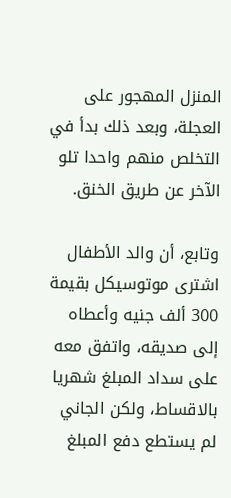المنزل المهجور على العجلة، وبعد ذلك بدأ في التخلص منهم واحدا تلو الآخر عن طريق الخنق.

وتابع، أن والد الأطفال اشترى موتوسيكل بقيمة 300 ألف جنيه وأعطاه إلى صديقه، واتفق معه على سداد المبلغ شهريا بالاقساط، ولكن الجاني لم يستطع دفع المبلغ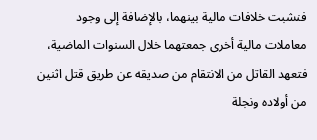فنشبت خلافات مالية بينهما، بالإضافة إلى وجود معاملات مالية أخرى جمعتهما خلال السنوات الماضية، فتعهد القاتل من الانتقام من صديقه عن طريق قتل اثنين من أولاده ونجلة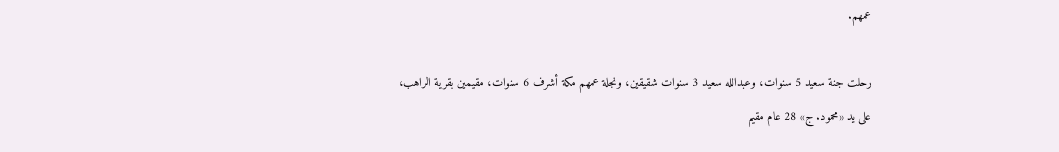عمهم.

رحلت جنة سعيد 5 سنوات، وعبدالله سعيد 3 سنوات شقيقين، ونجلة عمهم مكة أشرف 6 سنوات، مقيمين بقرية الراهب، على يد «محمود. ج» 28 عام مقيم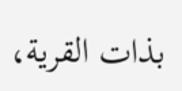بذات القرية،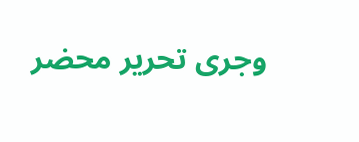وجرى تحرير محضر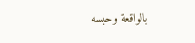بالواقعة وحبسه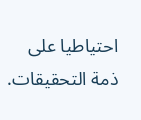احتياطيا على ذمة التحقيقات.